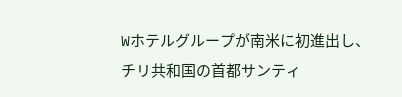Wホテルグループが南米に初進出し、チリ共和国の首都サンティ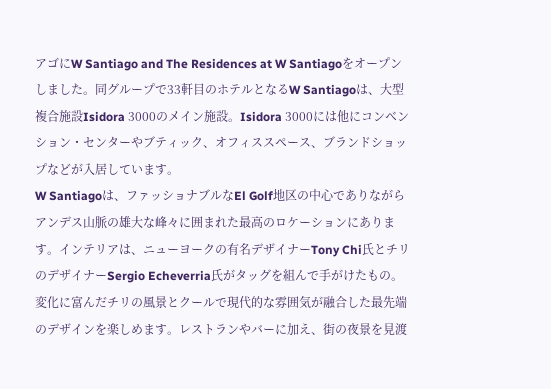アゴにW Santiago and The Residences at W Santiagoをオープンしました。同グループで33軒目のホテルとなるW Santiagoは、大型複合施設Isidora 3000のメイン施設。Isidora 3000には他にコンベンション・センターやブティック、オフィススペース、ブランドショップなどが入居しています。
W Santiagoは、ファッショナブルなEl Golf地区の中心でありながらアンデス山脈の雄大な峰々に囲まれた最高のロケーションにあります。インテリアは、ニューヨークの有名デザイナーTony Chi氏とチリのデザイナーSergio Echeverria氏がタッグを組んで手がけたもの。変化に富んだチリの風景とクールで現代的な雰囲気が融合した最先端のデザインを楽しめます。レストランやバーに加え、街の夜景を見渡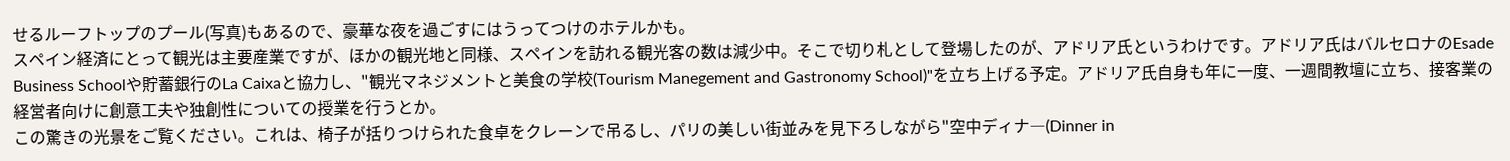せるルーフトップのプール(写真)もあるので、豪華な夜を過ごすにはうってつけのホテルかも。
スペイン経済にとって観光は主要産業ですが、ほかの観光地と同様、スペインを訪れる観光客の数は減少中。そこで切り札として登場したのが、アドリア氏というわけです。アドリア氏はバルセロナのEsade Business Schoolや貯蓄銀行のLa Caixaと協力し、"観光マネジメントと美食の学校(Tourism Manegement and Gastronomy School)"を立ち上げる予定。アドリア氏自身も年に一度、一週間教壇に立ち、接客業の経営者向けに創意工夫や独創性についての授業を行うとか。
この驚きの光景をご覧ください。これは、椅子が括りつけられた食卓をクレーンで吊るし、パリの美しい街並みを見下ろしながら"空中ディナ―(Dinner in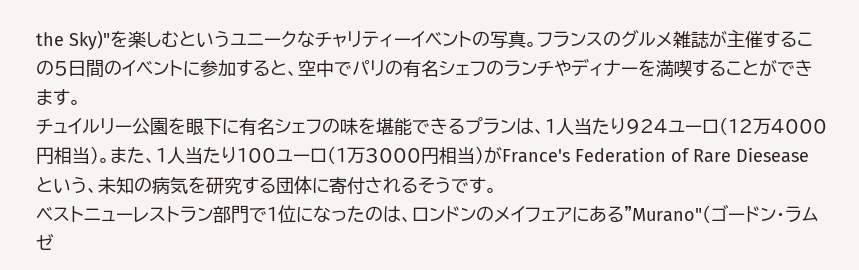the Sky)"を楽しむというユニークなチャリティーイベントの写真。フランスのグルメ雑誌が主催するこの5日間のイベントに参加すると、空中でパリの有名シェフのランチやディナーを満喫することができます。
チュイルリー公園を眼下に有名シェフの味を堪能できるプランは、1人当たり924ユーロ(12万4000円相当)。また、1人当たり100ユーロ(1万3000円相当)がFrance's Federation of Rare Dieseaseという、未知の病気を研究する団体に寄付されるそうです。
ベストニューレストラン部門で1位になったのは、ロンドンのメイフェアにある"Murano"(ゴードン・ラムゼ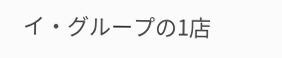イ・グループの1店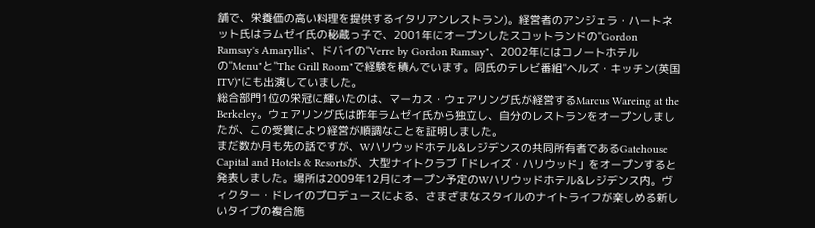舗で、栄養価の高い料理を提供するイタリアンレストラン)。経営者のアンジェラ・ハートネット氏はラムゼイ氏の秘蔵っ子で、2001年にオープンしたスコットランドの"Gordon Ramsay's Amaryllis"、ドバイの"Verre by Gordon Ramsay"、2002年にはコノートホテルの"Menu"と"The Grill Room"で経験を積んでいます。同氏のテレビ番組"ヘルズ・キッチン(英国ITV)"にも出演していました。
総合部門1位の栄冠に輝いたのは、マーカス・ウェアリング氏が経営するMarcus Wareing at the Berkeley。ウェアリング氏は昨年ラムゼイ氏から独立し、自分のレストランをオープンしましたが、この受賞により経営が順調なことを証明しました。
まだ数か月も先の話ですが、Wハリウッドホテル&レジデンスの共同所有者であるGatehouse Capital and Hotels & Resortsが、大型ナイトクラブ「ドレイズ・ハリウッド」をオープンすると発表しました。場所は2009年12月にオープン予定のWハリウッドホテル&レジデンス内。ヴィクター・ドレイのプロデュースによる、さまざまなスタイルのナイトライフが楽しめる新しいタイプの複合施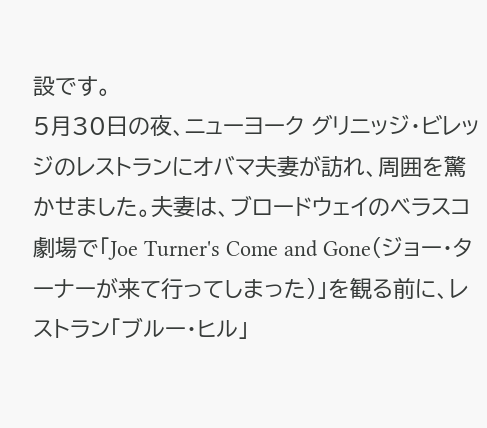設です。
5月30日の夜、ニューヨーク グリニッジ・ビレッジのレストランにオバマ夫妻が訪れ、周囲を驚かせました。夫妻は、ブロードウェイのベラスコ劇場で「Joe Turner's Come and Gone(ジョー・ターナーが来て行ってしまった)」を観る前に、レストラン「ブルー・ヒル」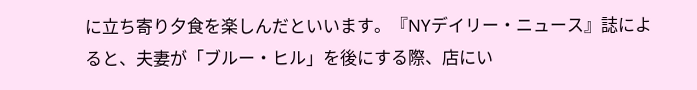に立ち寄り夕食を楽しんだといいます。『NYデイリー・ニュース』誌によると、夫妻が「ブルー・ヒル」を後にする際、店にい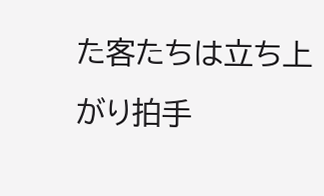た客たちは立ち上がり拍手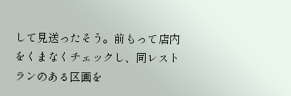して見送ったそう。前もって店内をくまなくチェックし、同レストランのある区画を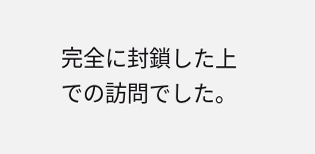完全に封鎖した上での訪問でした。